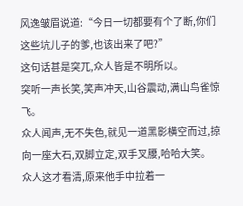风逸皱眉说道:“今日一切都要有个了断,你们这些坑儿子的爹,也该出来了吧?”
这句话甚是突兀,众人皆是不明所以。
突听一声长笑,笑声冲天,山谷震动,满山鸟雀惊飞。
众人闻声,无不失色,就见一道黑影横空而过,掠向一座大石,双脚立定,双手叉腰,哈哈大笑。
众人这才看清,原来他手中拉着一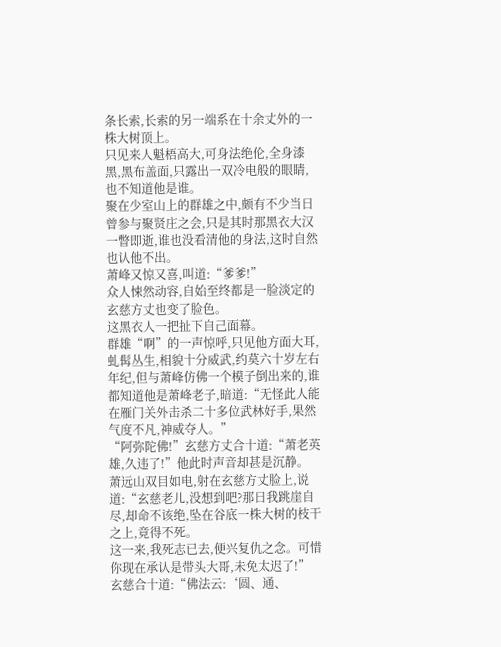条长索,长索的另一端系在十余丈外的一株大树顶上。
只见来人魁梧高大,可身法绝伦,全身漆黑,黑布盖面,只露出一双冷电般的眼睛,也不知道他是谁。
聚在少室山上的群雄之中,颇有不少当日曾参与聚贤庄之会,只是其时那黑衣大汉一瞥即逝,谁也没看清他的身法,这时自然也认他不出。
萧峰又惊又喜,叫道:“爹爹!”
众人悚然动容,自始至终都是一脸淡定的玄慈方丈也变了脸色。
这黑衣人一把扯下自己面幕。
群雄“啊”的一声惊呼,只见他方面大耳,虬髯丛生,相貌十分威武,约莫六十岁左右年纪,但与萧峰仿佛一个模子倒出来的,谁都知道他是萧峰老子,暗道:“无怪此人能在雁门关外击杀二十多位武林好手,果然气度不凡,神威夺人。”
“阿弥陀佛!”玄慈方丈合十道:“萧老英雄,久违了!”他此时声音却甚是沉静。
萧远山双目如电,射在玄慈方丈脸上,说道:“玄慈老儿,没想到吧?那日我跳崖自尽,却命不该绝,坠在谷底一株大树的枝干之上,竟得不死。
这一来,我死志已去,便兴复仇之念。可惜你现在承认是带头大哥,未免太迟了!”
玄慈合十道:“佛法云:‘圆、通、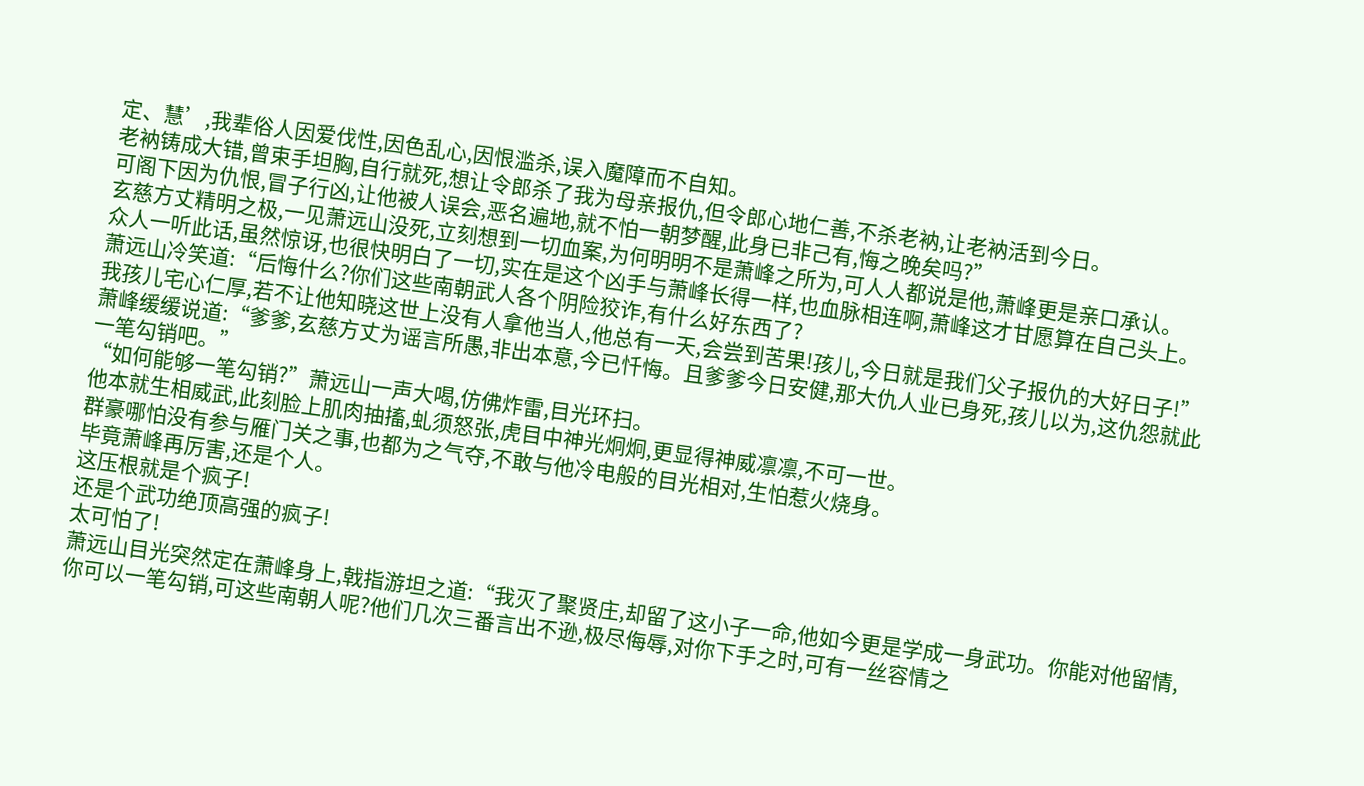定、慧’,我辈俗人因爱伐性,因色乱心,因恨滥杀,误入魔障而不自知。
老衲铸成大错,曾束手坦胸,自行就死,想让令郎杀了我为母亲报仇,但令郎心地仁善,不杀老衲,让老衲活到今日。
可阁下因为仇恨,冒子行凶,让他被人误会,恶名遍地,就不怕一朝梦醒,此身已非己有,悔之晚矣吗?”
玄慈方丈精明之极,一见萧远山没死,立刻想到一切血案,为何明明不是萧峰之所为,可人人都说是他,萧峰更是亲口承认。
众人一听此话,虽然惊讶,也很快明白了一切,实在是这个凶手与萧峰长得一样,也血脉相连啊,萧峰这才甘愿算在自己头上。
萧远山冷笑道:“后悔什么?你们这些南朝武人各个阴险狡诈,有什么好东西了?
我孩儿宅心仁厚,若不让他知晓这世上没有人拿他当人,他总有一天,会尝到苦果!孩儿,今日就是我们父子报仇的大好日子!”
萧峰缓缓说道:“爹爹,玄慈方丈为谣言所愚,非出本意,今已忏悔。且爹爹今日安健,那大仇人业已身死,孩儿以为,这仇怨就此一笔勾销吧。”
“如何能够一笔勾销?”萧远山一声大喝,仿佛炸雷,目光环扫。
他本就生相威武,此刻脸上肌肉抽搐,虬须怒张,虎目中神光炯炯,更显得神威凛凛,不可一世。
群豪哪怕没有参与雁门关之事,也都为之气夺,不敢与他冷电般的目光相对,生怕惹火烧身。
毕竟萧峰再厉害,还是个人。
这压根就是个疯子!
还是个武功绝顶高强的疯子!
太可怕了!
萧远山目光突然定在萧峰身上,戟指游坦之道:“我灭了聚贤庄,却留了这小子一命,他如今更是学成一身武功。你能对他留情,你可以一笔勾销,可这些南朝人呢?他们几次三番言出不逊,极尽侮辱,对你下手之时,可有一丝容情之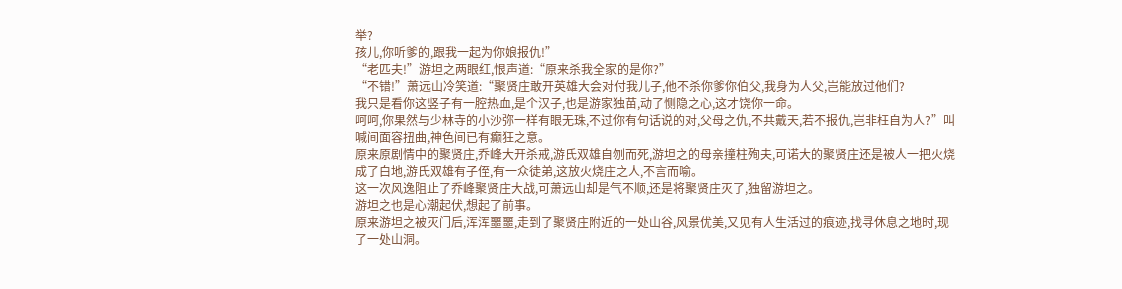举?
孩儿,你听爹的,跟我一起为你娘报仇!”
“老匹夫!”游坦之两眼红,恨声道:“原来杀我全家的是你?”
“不错!”萧远山冷笑道:“聚贤庄敢开英雄大会对付我儿子,他不杀你爹你伯父,我身为人父,岂能放过他们?
我只是看你这竖子有一腔热血,是个汉子,也是游家独苗,动了恻隐之心,这才饶你一命。
呵呵,你果然与少林寺的小沙弥一样有眼无珠,不过你有句话说的对,父母之仇,不共戴天,若不报仇,岂非枉自为人?”叫喊间面容扭曲,神色间已有癫狂之意。
原来原剧情中的聚贤庄,乔峰大开杀戒,游氏双雄自刎而死,游坦之的母亲撞柱殉夫,可诺大的聚贤庄还是被人一把火烧成了白地,游氏双雄有子侄,有一众徒弟,这放火烧庄之人,不言而喻。
这一次风逸阻止了乔峰聚贤庄大战,可萧远山却是气不顺,还是将聚贤庄灭了,独留游坦之。
游坦之也是心潮起伏,想起了前事。
原来游坦之被灭门后,浑浑噩噩,走到了聚贤庄附近的一处山谷,风景优美,又见有人生活过的痕迹,找寻休息之地时,现了一处山洞。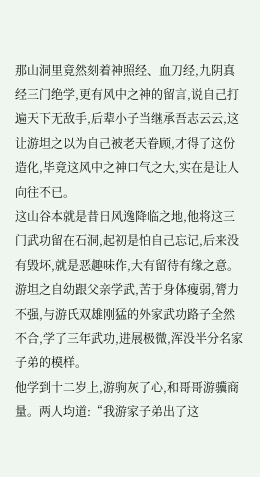那山洞里竟然刻着神照经、血刀经,九阴真经三门绝学,更有风中之神的留言,说自己打遍天下无敌手,后辈小子当继承吾志云云,这让游坦之以为自己被老天眷顾,才得了这份造化,毕竟这风中之神口气之大,实在是让人向往不已。
这山谷本就是昔日风逸降临之地,他将这三门武功留在石洞,起初是怕自己忘记,后来没有毁坏,就是恶趣味作,大有留待有缘之意。
游坦之自幼跟父亲学武,苦于身体瘦弱,膂力不强,与游氏双雄刚猛的外家武功路子全然不合,学了三年武功,进展极微,浑没半分名家子弟的模样。
他学到十二岁上,游驹灰了心,和哥哥游骥商量。两人均道:“我游家子弟出了这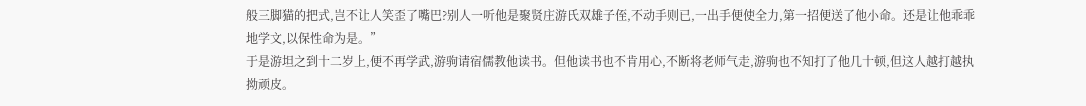般三脚猫的把式,岂不让人笑歪了嘴巴?别人一听他是聚贤庄游氏双雄子侄,不动手则已,一出手便使全力,第一招便送了他小命。还是让他乖乖地学文,以保性命为是。”
于是游坦之到十二岁上,便不再学武,游驹请宿儒教他读书。但他读书也不肯用心,不断将老师气走,游驹也不知打了他几十顿,但这人越打越执拗顽皮。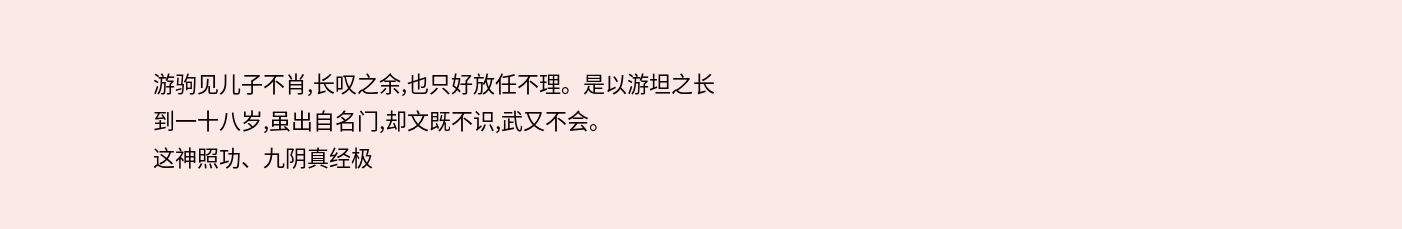游驹见儿子不肖,长叹之余,也只好放任不理。是以游坦之长到一十八岁,虽出自名门,却文既不识,武又不会。
这神照功、九阴真经极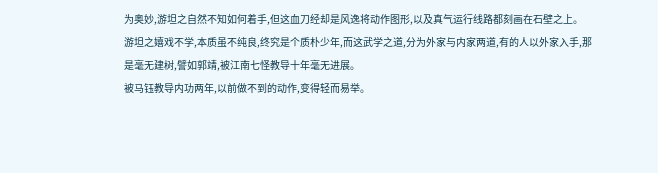为奥妙,游坦之自然不知如何着手,但这血刀经却是风逸将动作图形,以及真气运行线路都刻画在石壁之上。
游坦之嬉戏不学,本质虽不纯良,终究是个质朴少年,而这武学之道,分为外家与内家两道,有的人以外家入手,那是毫无建树,譬如郭靖,被江南七怪教导十年毫无进展。
被马钰教导内功两年,以前做不到的动作,变得轻而易举。